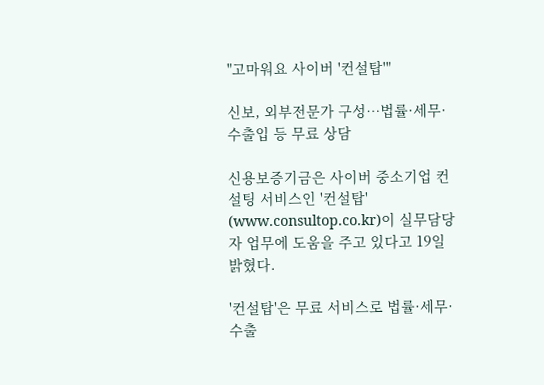"고마워요 사이버 '컨설탑'"

신보, 외부전문가 구성…법률·세무·수출입 등 무료 상담

신용보증기금은 사이버 중소기업 컨설팅 서비스인 '컨설탑'
(www.consultop.co.kr)이 실무담당자 업무에 도움을 주고 있다고 19일 밝혔다.

'컨설탑'은 무료 서비스로 법률·세무·수출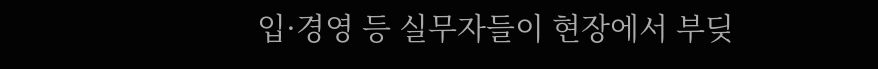입·경영 등 실무자들이 현장에서 부딪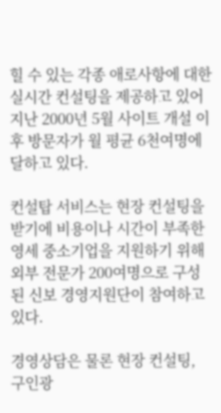힐 수 있는 각종 애로사항에 대한 실시간 컨설팅을 제공하고 있어 지난 2000년 5월 사이트 개설 이후 방문자가 월 평균 6천여명에 달하고 있다.

컨설탑 서비스는 현장 컨설팅을 받기에 비용이나 시간이 부족한 영세 중소기업을 지원하기 위해 외부 전문가 200여명으로 구성된 신보 경영지원단이 참여하고 있다.

경영상담은 물론 현장 컨설팅, 구인광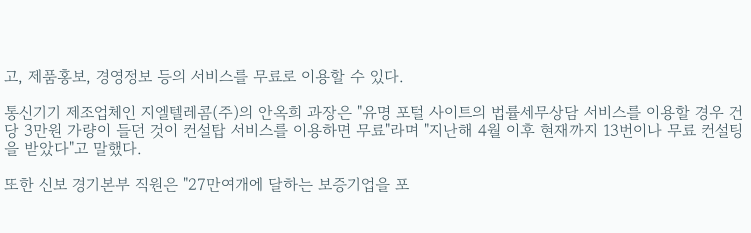고, 제품홍보, 경영정보 등의 서비스를 무료로 이용할 수 있다.

통신기기 제조업체인 지엘텔레콤(주)의 안옥희 과장은 "유명 포털 사이트의 법률세무상담 서비스를 이용할 경우 건 당 3만원 가량이 들던 것이 컨설탑 서비스를 이용하면 무료"라며 "지난해 4월 이후 현재까지 13번이나 무료 컨설팅을 받았다"고 말했다.

또한 신보 경기본부 직원은 "27만여개에 달하는 보증기업을 포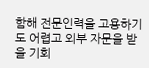함해 전문인력을 고용하기도 어렵고 외부 자문을 받을 기회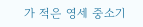가 적은 영세 중소기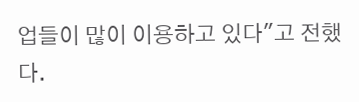업들이 많이 이용하고 있다"고 전했다.